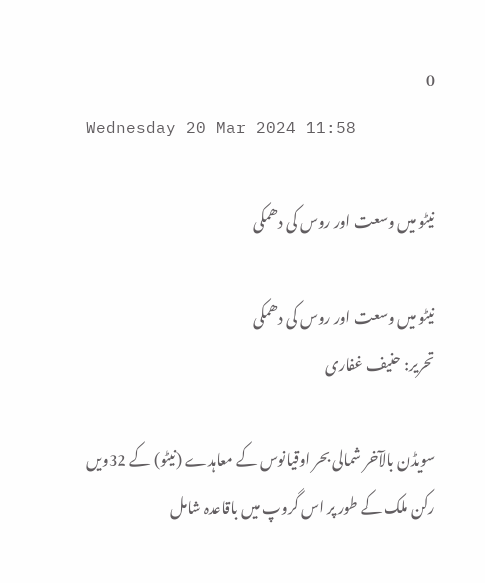0
Wednesday 20 Mar 2024 11:58

نیٹو میں وسعت اور روس کی دھمکی

نیٹو میں وسعت اور روس کی دھمکی
تحریر: حنیف غفاری

سویڈن بالآخر شمالی بحر اوقیانوس کے معاہدے (نیٹو) کے 32ویں رکن ملک کے طور پر اس گروپ میں باقاعدہ شامل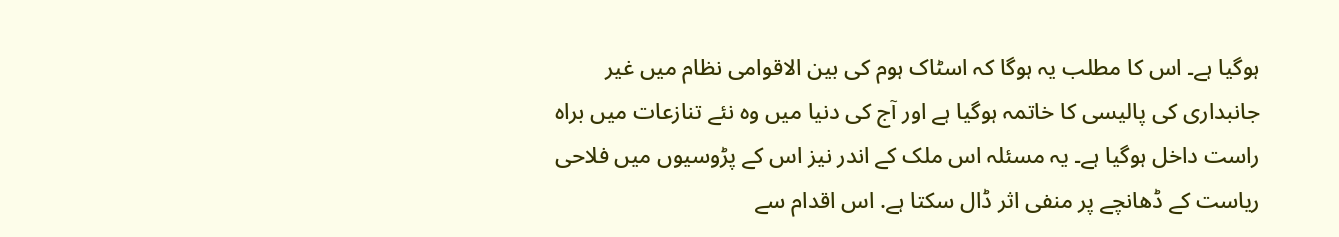ہوگیا ہے۔ اس کا مطلب یہ ہوگا کہ اسٹاک ہوم کی بین الاقوامی نظام میں غیر جانبداری کی پالیسی کا خاتمہ ہوگیا ہے اور آج کی دنیا میں وہ نئے تنازعات میں براہ راست داخل ہوگیا ہے۔ یہ مسئلہ اس ملک کے اندر نیز اس کے پڑوسیوں میں فلاحی ریاست کے ڈھانچے پر منفی اثر ڈال سکتا ہے. اس اقدام سے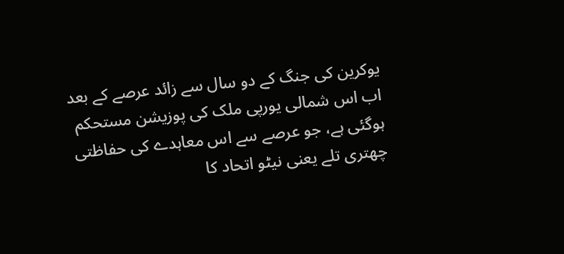یوکرین کی جنگ کے دو سال سے زائد عرصے کے بعد اب اس شمالی یورپی ملک کی پوزیشن مستحکم ہوگئی ہے، جو عرصے سے اس معاہدے کی حفاظتی چھتری تلے یعنی نیٹو اتحاد کا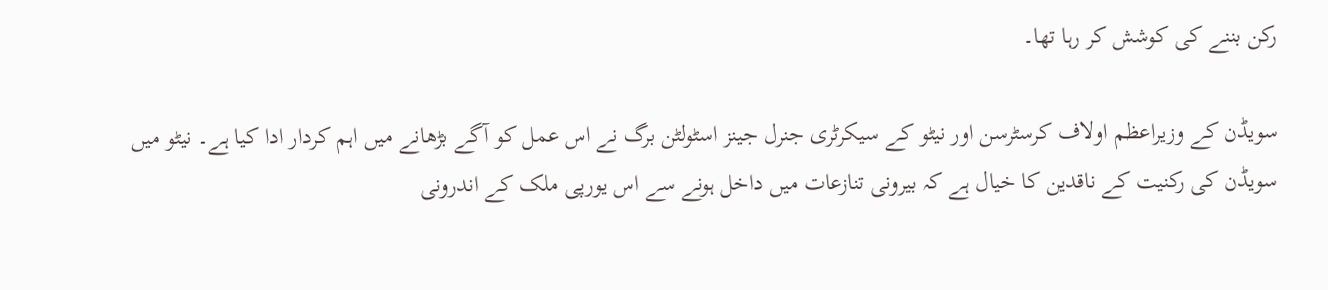رکن بننے کی کوشش کر رہا تھا۔

سویڈن کے وزیراعظم اولاف کرسٹرسن اور نیٹو کے سیکرٹری جنرل جینز اسٹولٹن برگ نے اس عمل کو آگے بڑھانے میں اہم کردار ادا کیا ہے۔ نیٹو میں سویڈن کی رکنیت کے ناقدین کا خیال ہے کہ بیرونی تنازعات میں داخل ہونے سے اس یورپی ملک کے اندرونی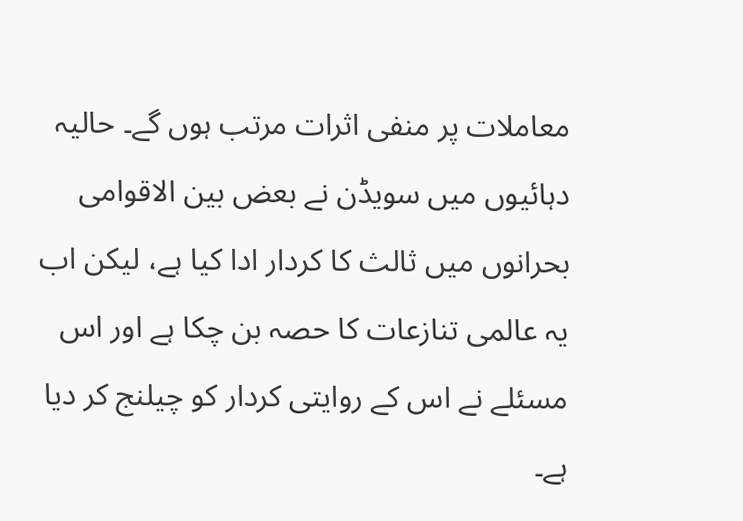معاملات پر منفی اثرات مرتب ہوں گے۔ حالیہ دہائیوں میں سویڈن نے بعض بین الاقوامی بحرانوں میں ثالث کا کردار ادا کیا ہے، لیکن اب یہ عالمی تنازعات کا حصہ بن چکا ہے اور اس مسئلے نے اس کے روایتی کردار کو چیلنج کر دیا ہے۔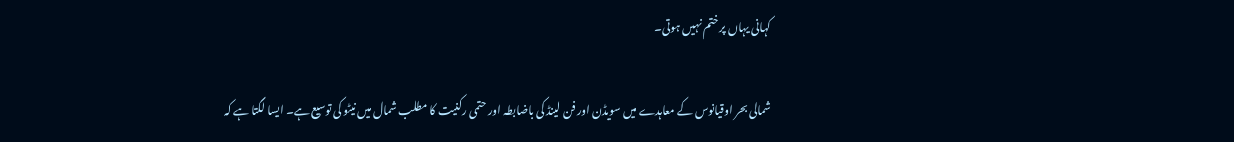کہانی یہاں پر ختم نہیں ہوتی۔

شمالی بحر اوقیانوس کے معاہدے میں سویڈن اور فن لینڈ کی باضابطہ اور حتمی رکنیت کا مطلب شمال میں نیٹو کی توسیع ہے۔ ایسا لگتا ہے کہ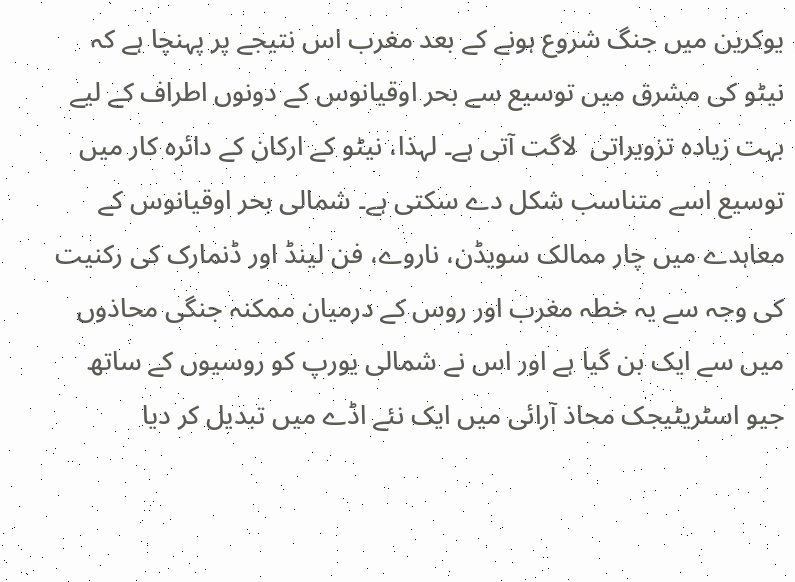یوکرین میں جنگ شروع ہونے کے بعد مغرب اس نتیجے پر پہنچا ہے کہ نیٹو کی مشرق میں توسیع سے بحر اوقیانوس کے دونوں اطراف کے لیے بہت زیادہ تزویراتی  لاگت آتی ہے۔ لہذا، نیٹو کے ارکان کے دائرہ کار میں توسیع اسے متناسب شکل دے سکتی ہے۔ شمالی بحر اوقیانوس کے معاہدے میں چار ممالک سویڈن، ناروے، فن لینڈ اور ڈنمارک کی رکنیت کی وجہ سے یہ خطہ مغرب اور روس کے درمیان ممکنہ جنگی محاذوں میں سے ایک بن گیا ہے اور اس نے شمالی یورپ کو روسیوں کے ساتھ جیو اسٹریٹیجک محاذ آرائی میں ایک نئے اڈے میں تبدیل کر دیا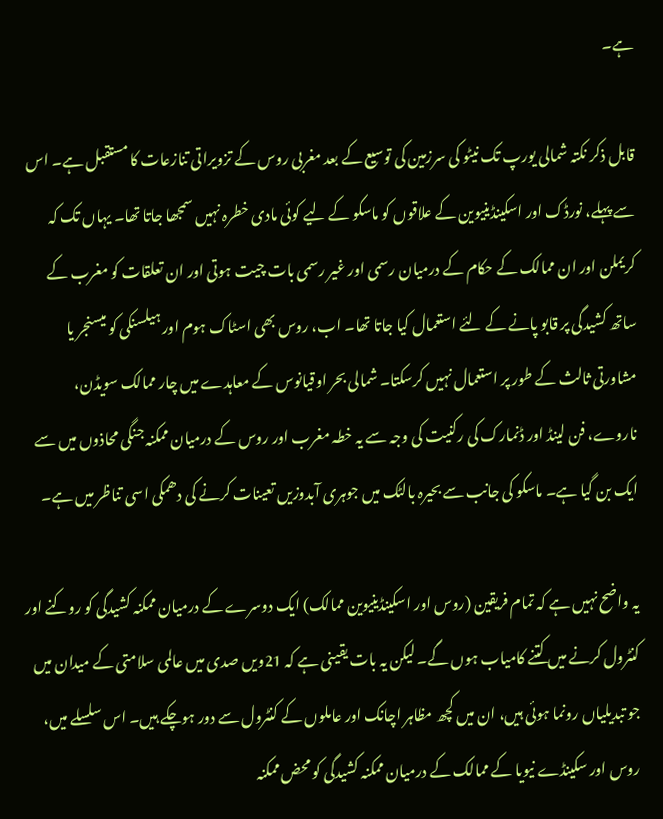ہے۔

قابل ذکر نکتہ شمالی یورپ تک نیٹو کی سرزمین کی توسیع کے بعد مغربی روس کے تزویراتی تنازعات کا مستقبل ہے۔ اس سے پہلے، نورڈک اور اسکینڈینیوین کے علاقوں کو ماسکو کے لیے کوئی مادی خطرہ نہیں سمجھا جاتا تھا۔ یہاں تک کہ کریملن اور ان ممالک کے حکام کے درمیان رسمی اور غیر رسمی بات چیت ہوتی اور ان تعلقات کو مغرب کے ساتھ کشیدگی پر قابو پانے کے لئے استعمال کیا جاتا تھا۔ اب، روس بھی اسٹاک ہوم اور ہیلسنکی کو میسنجر یا مشاورتی ثالث کے طور پر استعمال نہیں کرسکتا۔ شمالی بحر اوقیانوس کے معاہدے میں چار ممالک سویڈن، ناروے، فن لینڈ اور ڈنمارک کی رکنیت کی وجہ سے یہ خطہ مغرب اور روس کے درمیان ممکنہ جنگی محاذوں میں سے ایک بن گیا ہے۔ ماسکو کی جانب سے بحیرہ بالٹک میں جوہری آبدوزیں تعینات کرنے کی دھمکی اسی تناظر میں ہے۔

یہ واضح نہیں ہے کہ تمام فریقین (روس اور اسکینڈینیوین ممالک) ایک دوسرے کے درمیان ممکنہ کشیدگی کو روکنے اور کنٹرول کرنے میں کتنے کامیاب ہوں گے۔ لیکن یہ بات یقینی ہے کہ 21ویں صدی میں عالمی سلامتی کے میدان میں جو تبدیلیاں رونما ہوئی ہیں، ان میں کچھ مظاہر اچانک اور عاملوں کے کنٹرول سے دور ہوچکے ہیں۔ اس سلسلے میں، روس اور سکینڈے نیویا کے ممالک کے درمیان ممکنہ کشیدگی کو محض ممکنہ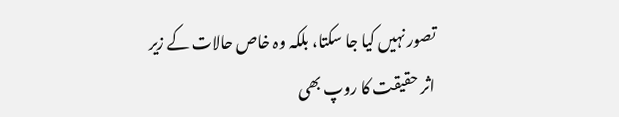تصور نہیں کیا جا سکتا، بلکہ وہ خاص حالات کے زیر اثر حقیقت کا روپ بھی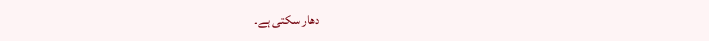دھار سکتی ہے۔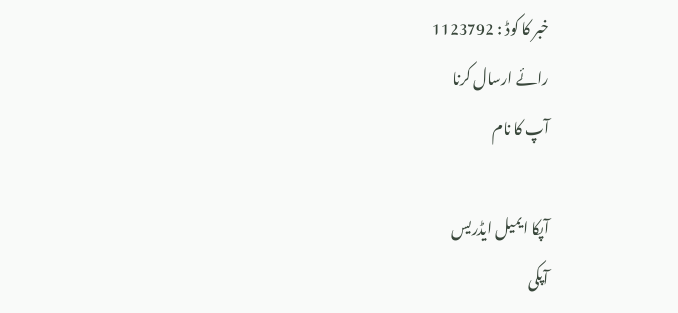خبر کا کوڈ : 1123792
رائے ارسال کرنا
آپ کا نام

آپکا ایمیل ایڈریس
آپکی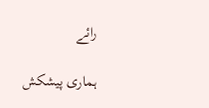رائے

ہماری پیشکش